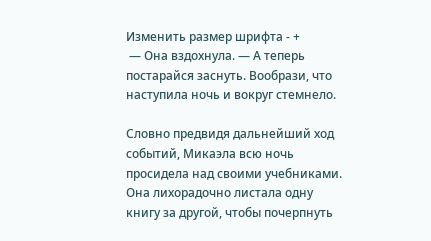Изменить размер шрифта - +
 — Она вздохнула. — А теперь постарайся заснуть. Вообрази, что наступила ночь и вокруг стемнело.

Словно предвидя дальнейший ход событий, Микаэла всю ночь просидела над своими учебниками. Она лихорадочно листала одну книгу за другой, чтобы почерпнуть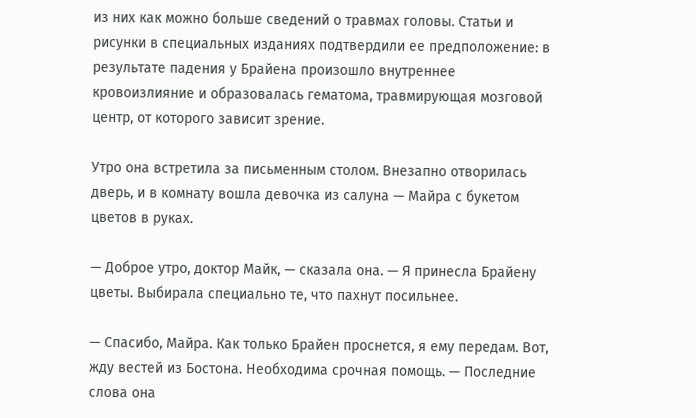из них как можно больше сведений о травмах головы. Статьи и рисунки в специальных изданиях подтвердили ее предположение: в результате падения у Брайена произошло внутреннее кровоизлияние и образовалась гематома, травмирующая мозговой центр, от которого зависит зрение.

Утро она встретила за письменным столом. Внезапно отворилась дверь, и в комнату вошла девочка из салуна — Майра с букетом цветов в руках.

— Доброе утро, доктор Майк, — сказала она. — Я принесла Брайену цветы. Выбирала специально те, что пахнут посильнее.

— Спасибо, Майра. Как только Брайен проснется, я ему передам. Вот, жду вестей из Бостона. Необходима срочная помощь. — Последние слова она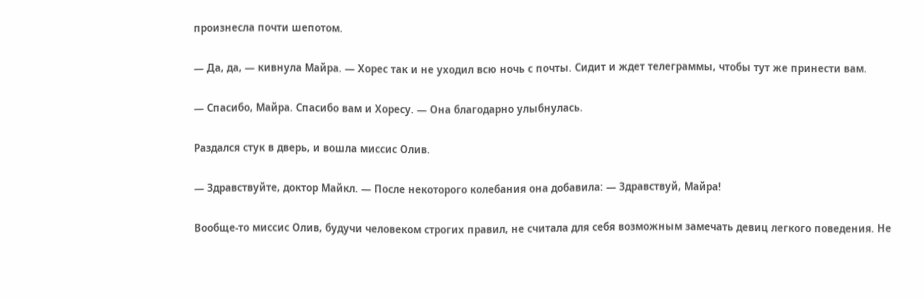произнесла почти шепотом.

— Да, да, — кивнула Майра. — Хорес так и не уходил всю ночь с почты. Сидит и ждет телеграммы, чтобы тут же принести вам.

— Спасибо, Майра. Спасибо вам и Хоресу. — Она благодарно улыбнулась.

Раздался стук в дверь, и вошла миссис Олив.

— Здравствуйте, доктор Майкл. — После некоторого колебания она добавила: — Здравствуй, Майра!

Вообще-то миссис Олив, будучи человеком строгих правил, не считала для себя возможным замечать девиц легкого поведения. Не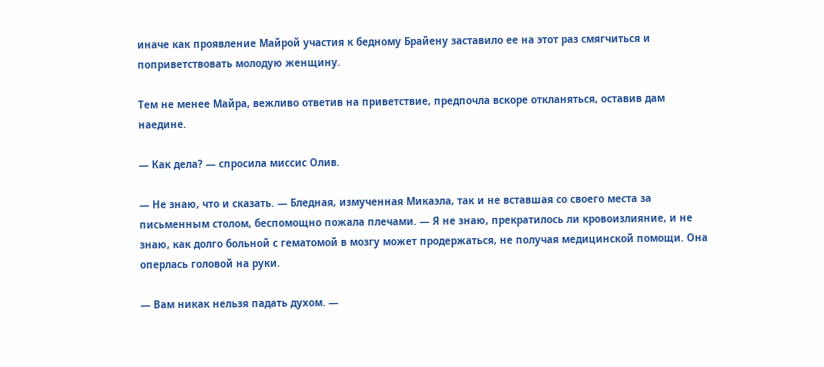иначе как проявление Майрой участия к бедному Брайену заставило ее на этот раз смягчиться и поприветствовать молодую женщину.

Тем не менее Майра, вежливо ответив на приветствие, предпочла вскоре откланяться, оставив дам наедине.

— Как дела? — спросила миссис Олив.

— Не знаю, что и сказать. — Бледная, измученная Микаэла, так и не вставшая со своего места за письменным столом, беспомощно пожала плечами. — Я не знаю, прекратилось ли кровоизлияние, и не знаю, как долго больной с гематомой в мозгу может продержаться, не получая медицинской помощи. Она оперлась головой на руки.

— Вам никак нельзя падать духом. —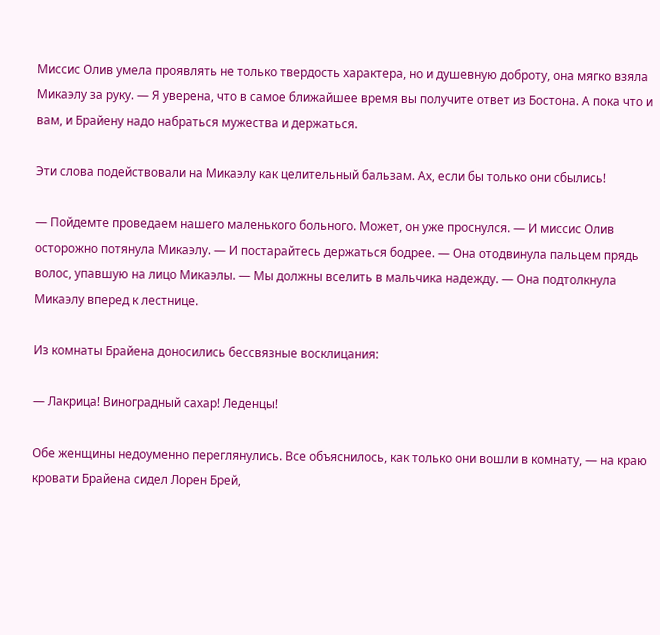Миссис Олив умела проявлять не только твердость характера, но и душевную доброту, она мягко взяла Микаэлу за руку. — Я уверена, что в самое ближайшее время вы получите ответ из Бостона. А пока что и вам, и Брайену надо набраться мужества и держаться.

Эти слова подействовали на Микаэлу как целительный бальзам. Ах, если бы только они сбылись!

— Пойдемте проведаем нашего маленького больного. Может, он уже проснулся. — И миссис Олив осторожно потянула Микаэлу. — И постарайтесь держаться бодрее. — Она отодвинула пальцем прядь волос, упавшую на лицо Микаэлы. — Мы должны вселить в мальчика надежду. — Она подтолкнула Микаэлу вперед к лестнице.

Из комнаты Брайена доносились бессвязные восклицания:

— Лакрица! Виноградный сахар! Леденцы!

Обе женщины недоуменно переглянулись. Все объяснилось, как только они вошли в комнату, — на краю кровати Брайена сидел Лорен Брей,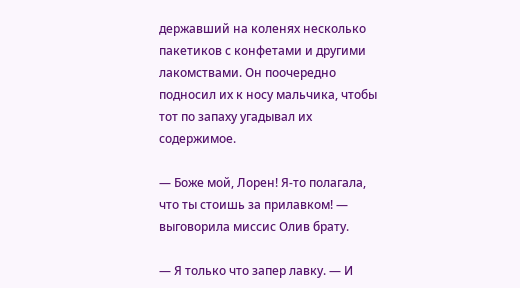державший на коленях несколько пакетиков с конфетами и другими лакомствами. Он поочередно подносил их к носу мальчика, чтобы тот по запаху угадывал их содержимое.

— Боже мой, Лорен! Я-то полагала, что ты стоишь за прилавком! — выговорила миссис Олив брату.

— Я только что запер лавку. — И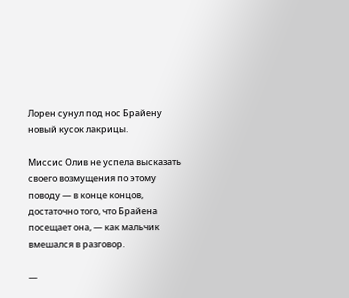Лорен сунул под нос Брайену новый кусок лакрицы.

Миссис Олив не успела высказать своего возмущения по этому поводу — в конце концов, достаточно того, что Брайена посещает она, — как мальчик вмешался в разговор.

—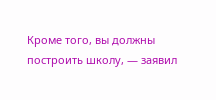Кроме того, вы должны построить школу, — заявил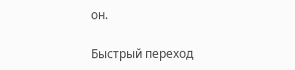он.

Быстрый переход